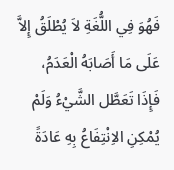فَهُوَ فِي اللُّغَةِ لاَ يُطْلَقُ إِلاَّ عَلَى مَا أَصَابَهُ الْعَدَمُ، فَإِذَا تَعَطَّل الشَّيْءُ وَلَمْ يُمْكِنِ الاِنْتِفَاعُ بِهِ عَادَةً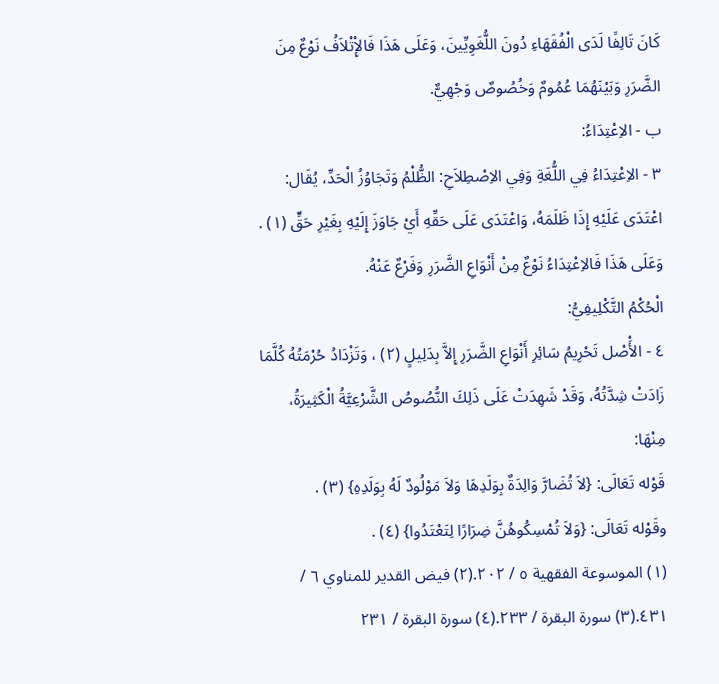كَانَ تَالِفًا لَدَى الْفُقَهَاءِ دُونَ اللُّغَوِيِّينَ، وَعَلَى هَذَا فَالإِْتْلاَفُ نَوْعٌ مِنَ الضَّرَرِ وَبَيْنَهُمَا عُمُومٌ وَخُصُوصٌ وَجْهِيٌّ.
ب - الاِعْتِدَاءُ:
٣ - الاِعْتِدَاءُ فِي اللُّغَةِ وَفِي الاِصْطِلاَحِ: الظُّلْمُ وَتَجَاوُزُ الْحَدِّ، يُقَال: اعْتَدَى عَلَيْهِ إِذَا ظَلَمَهُ، وَاعْتَدَى عَلَى حَقِّهِ أَيْ جَاوَزَ إِلَيْهِ بِغَيْرِ حَقٍّ (١) .
وَعَلَى هَذَا فَالاِعْتِدَاءُ نَوْعٌ مِنْ أَنْوَاعِ الضَّرَرِ وَفَرْعٌ عَنْهُ.
الْحُكْمُ التَّكْلِيفِيُّ:
٤ - الأَْصْل تَحْرِيمُ سَائِرِ أَنْوَاعِ الضَّرَرِ إِلاَّ بِدَلِيلٍ (٢) ، وَتَزْدَادُ حُرْمَتُهُ كُلَّمَا زَادَتْ شِدَّتُهُ، وَقَدْ شَهِدَتْ عَلَى ذَلِكَ النُّصُوصُ الشَّرْعِيَّةُ الْكَثِيرَةُ، مِنْهَا:
قَوْله تَعَالَى: {لاَ تُضَارَّ وَالِدَةٌ بِوَلَدِهَا وَلاَ مَوْلُودٌ لَهُ بِوَلَدِهِ} (٣) .
وقَوْله تَعَالَى: {وَلاَ تُمْسِكُوهُنَّ ضِرَارًا لِتَعْتَدُوا} (٤) .
(١) الموسوعة الفقهية ٥ / ٢٠٢.(٢) فيض القدير للمناوي ٦ / ٤٣١.(٣) سورة البقرة / ٢٣٣.(٤) سورة البقرة / ٢٣١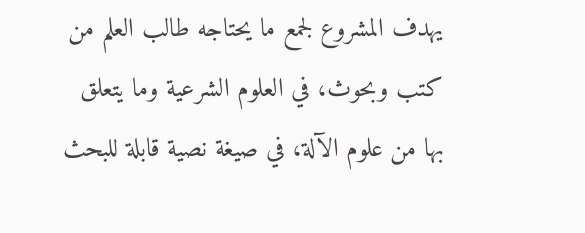يهدف المشروع لجمع ما يحتاجه طالب العلم من كتب وبحوث، في العلوم الشرعية وما يتعلق بها من علوم الآلة، في صيغة نصية قابلة للبحث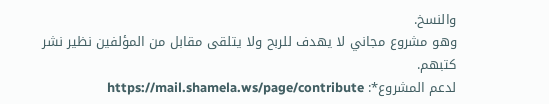والنسخ.
وهو مشروع مجاني لا يهدف للربح ولا يتلقى مقابل من المؤلفين نظير نشر كتبهم.
لدعم المشروع*: https://mail.shamela.ws/page/contribute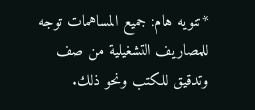*تنويه هام: جميع المساهمات توجه للمصاريف التشغيلية من صف وتدقيق للكتب ونحو ذلك.